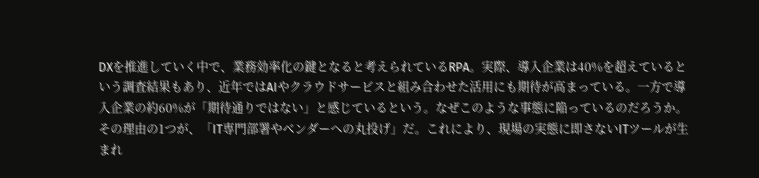DXを推進していく中で、業務効率化の鍵となると考えられているRPA。実際、導入企業は40%を超えているという調査結果もあり、近年ではAIやクラウドサービスと組み合わせた活用にも期待が高まっている。一方で導入企業の約60%が「期待通りではない」と感じているという。なぜこのような事態に陥っているのだろうか。
その理由の1つが、「IT専門部署やベンダーへの丸投げ」だ。これにより、現場の実態に即さないITツールが生まれ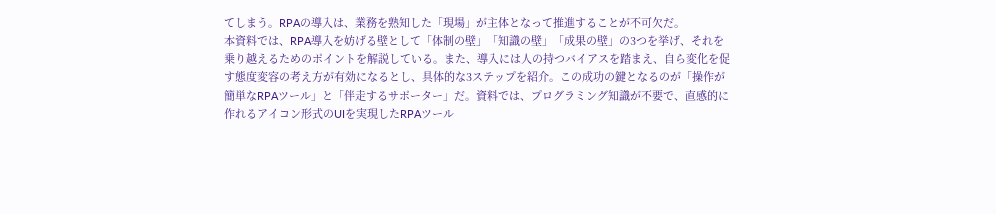てしまう。RPAの導入は、業務を熟知した「現場」が主体となって推進することが不可欠だ。
本資料では、RPA導入を妨げる壁として「体制の壁」「知識の壁」「成果の壁」の3つを挙げ、それを乗り越えるためのポイントを解説している。また、導入には人の持つバイアスを踏まえ、自ら変化を促す態度変容の考え方が有効になるとし、具体的な3ステップを紹介。この成功の鍵となるのが「操作が簡単なRPAツール」と「伴走するサポーター」だ。資料では、プログラミング知識が不要で、直感的に作れるアイコン形式のUIを実現したRPAツール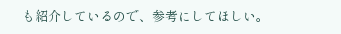も紹介しているので、参考にしてほしい。